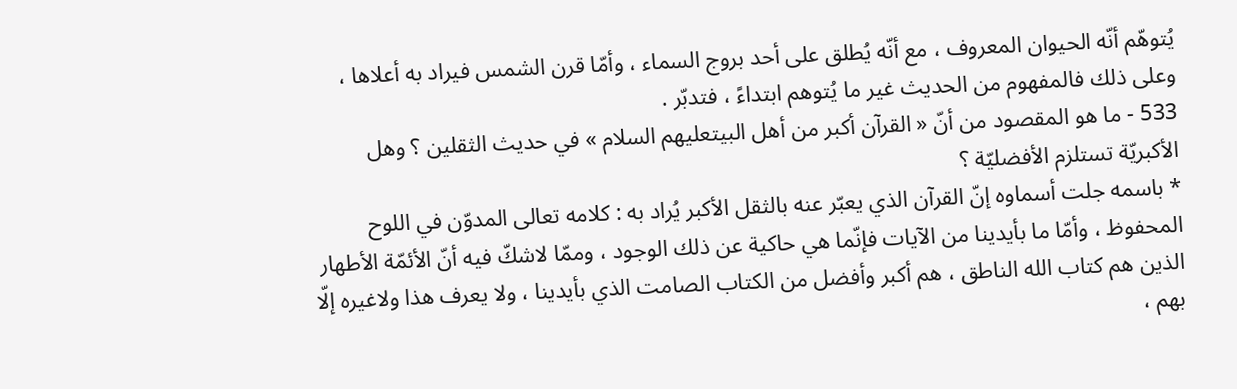يُتوهّم أنّه الحيوان المعروف ، مع أنّه يُطلق على أحد بروج السماء ، وأمّا قرن الشمس فيراد به أعلاها ، وعلى ذلك فالمفهوم من الحديث غير ما يُتوهم ابتداءً ، فتدبّر .
533 - ما هو المقصود من أنّ « القرآن أكبر من أهل البيتعليهم السلام » في حديث الثقلين ؟ وهل الأكبريّة تستلزم الأفضليّة ؟
* باسمه جلت أسماوه إنّ القرآن الذي يعبّر عنه بالثقل الأكبر يُراد به : كلامه تعالى المدوّن في اللوح المحفوظ ، وأمّا ما بأيدينا من الآيات فإنّما هي حاكية عن ذلك الوجود ، وممّا لاشكّ فيه أنّ الأئمّة الأطهار الذين هم كتاب الله الناطق ، هم أكبر وأفضل من الكتاب الصامت الذي بأيدينا ، ولا يعرف هذا ولاغيره إلّا بهم ،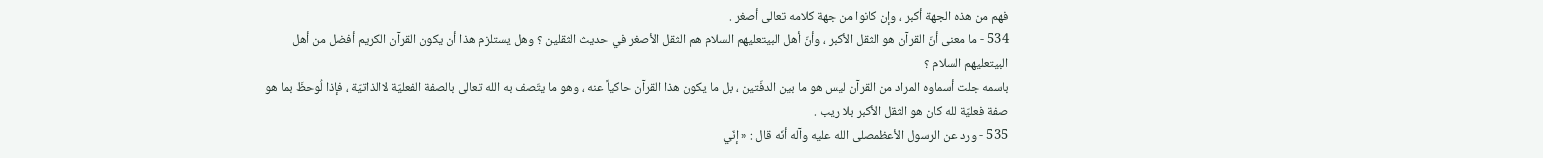فهم من هذه الجهة أكبر ، وإن كانوا من جهة كلامه تعالى أصغر .
534 - ما معنى أنّ القرآن هو الثقل الأكبر ، وأنّ أهل البيتعليهم السلام هم الثقل الأصغر في حديث الثقلين ؟ وهل يستلزم هذا أن يكون القرآن الكريم أفضل من أهل البيتعليهم السلام ؟
باسمه جلت أسماوه المراد من القرآن ليس هو ما بين الدفّتين ، بل ما يكون هذا القرآن حاكياً عنه ، وهو ما يتّصف به الله تعالى بالصفة الفعليّة لاالذاتيّة ، فإذا لُوحظَ بما هو صفة فعليّة لله كان هو الثقل الأكبر بلا ريب .
535 - ورد عن الرسول الأعظمصلى الله عليه وآله أنّه قال : « إنّي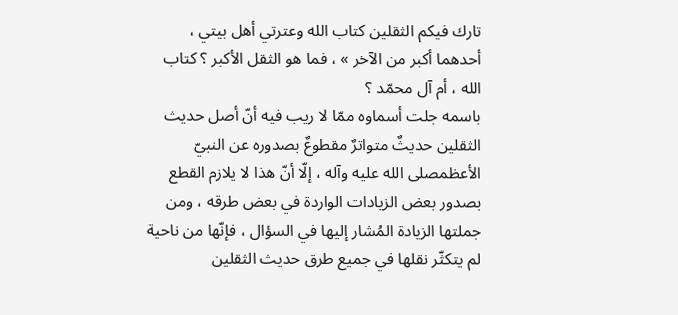تارك فيكم الثقلين كتاب الله وعترتي أهل بيتي ، أحدهما أكبر من الآخر » ، فما هو الثقل الأكبر ؟ كتاب الله ، أم آل محمّد ؟
باسمه جلت أسماوه ممّا لا ريب فيه أنّ أصل حديث الثقلين حديثٌ متواترٌ مقطوعٌ بصدوره عن النبيّ الأعظمصلى الله عليه وآله ، إلّا أنّ هذا لا يلازم القطع بصدور بعض الزيادات الواردة في بعض طرقه ، ومن جملتها الزيادة المُشار إليها في السؤال ، فإنّها من ناحية لم يتكثّر نقلها في جميع طرق حديث الثقلين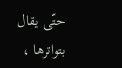حتّى يقال بتواترها ،